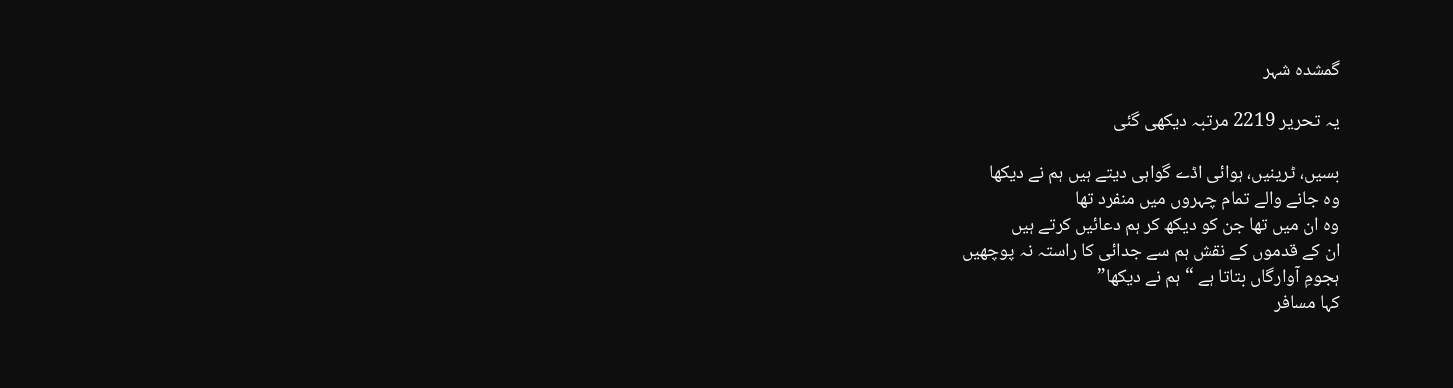گمشدہ شہر

یہ تحریر 2219 مرتبہ دیکھی گئی

بسیں، ٹرینیں، ہوائی اڈے گواہی دیتے ہیں ہم نے دیکھا
وہ جانے والے تمام چہروں میں منفرد تھا
وہ ان میں تھا جن کو دیکھ کر ہم دعائیں کرتے ہیں
ان کے قدموں کے نقش ہم سے جدائی کا راستہ نہ پوچھیں
ہجومِ آوارگاں بتاتا ہے “ہم نے دیکھا”
کہا مسافر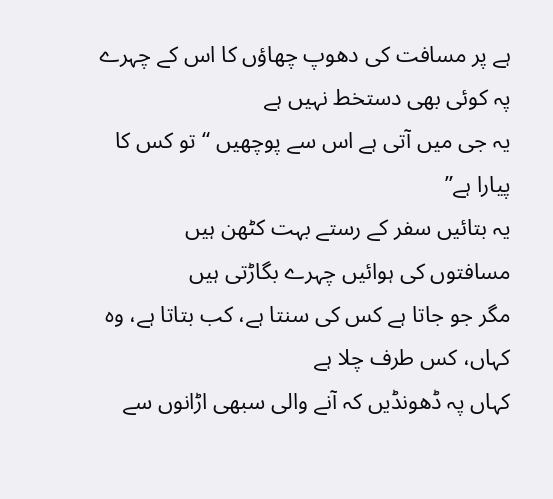ہے پر مسافت کی دھوپ چھاؤں کا اس کے چہرے پہ کوئی بھی دستخط نہیں ہے
یہ جی میں آتی ہے اس سے پوچھیں “تو کس کا پیارا ہے”
یہ بتائیں سفر کے رستے بہت کٹھن ہیں
مسافتوں کی ہوائیں چہرے بگاڑتی ہیں
مگر جو جاتا ہے کس کی سنتا ہے، کب بتاتا ہے، وہ کہاں، کس طرف چلا ہے
کہاں پہ ڈھونڈیں کہ آنے والی سبھی اڑانوں سے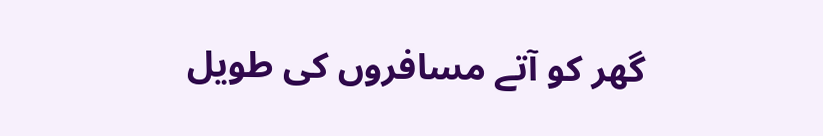گھر کو آتے مسافروں کی طویل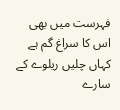فہرست میں بھی اس کا سراغ گم ہے
کہاں چلیں ریلوے کے سارے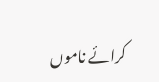کرائے ناموں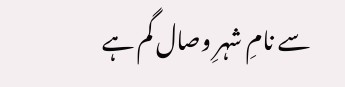سے نامِ شہرِ وصال گم ہے